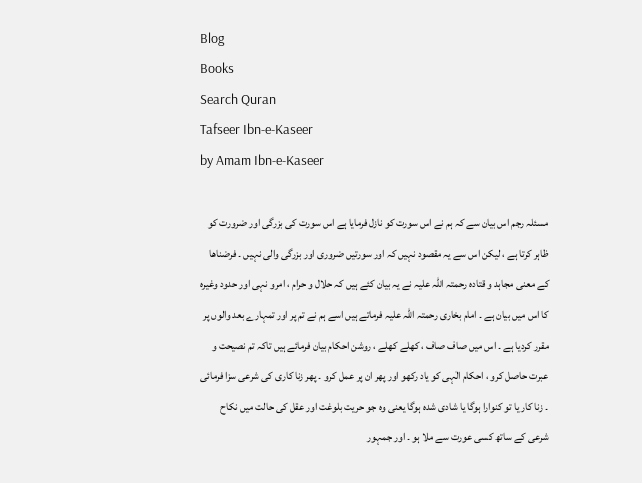Blog
Books
Search Quran
Tafseer Ibn-e-Kaseer
by Amam Ibn-e-Kaseer

مسئلہ رجم اس بیان سے کہ ہم نے اس سورت کو نازل فرمایا ہے اس سورت کی بزرگی اور ضرورت کو ظاہر کرتا ہے ، لیکن اس سے یہ مقصود نہیں کہ اور سورتیں ضروری اور بزرگی والی نہیں ۔ فرضناھا کے معنی مجاہد و قتادہ رحمتہ اللہ علیہ نے یہ بیان کئے ہیں کہ حلال و حرام ، امرو نہی اور حدود وغیرہ کا اس میں بیان ہے ۔ امام بخاری رحمتہ اللہ علیہ فرماتے ہیں اسے ہم نے تم پر اور تمہارے بعد والوں پر مقرر کردیا ہے ۔ اس میں صاف صاف ، کھلے کھلے ، روشن احکام بیان فرمائے ہیں تاکہ تم نصیحت و عبرت حاصل کرو ، احکام الٰہی کو یاد رکھو اور پھر ان پر عمل کرو ۔ پھر زنا کاری کی شرعی سزا فرمائی ۔ زنا کار یا تو کنوارا ہوگا یا شادی شدہ ہوگا یعنی وہ جو حریت بلوغت اور عقل کی حالت میں نکاح شرعی کے ساتھ کسی عورت سے ملا ہو ۔ اور جمہور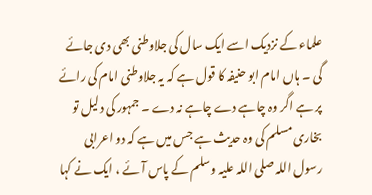علماء کے نزدیک اسے ایک سال کی جلاوطنی بھی دی جائے گی ۔ ہاں امام ابو حنیفہ کا قول ہے کہ یہ جلاوطنی امام کی رائے پر ہے اگر وہ چاہے دے چاہے نہ دے ۔ جمہور کی دلیل تو بخاری مسلم کی وہ حدیث ہے جس میں ہے کہ دو اعرابی رسول اللہ صلی اللہ علیہ وسلم کے پاس آئے ، ایک نے کہا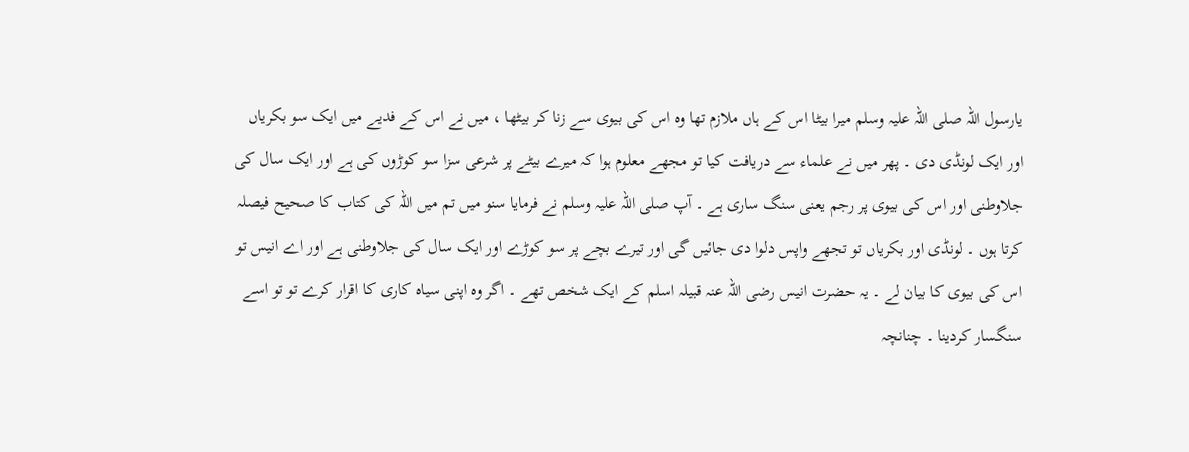یارسول اللہ صلی اللہ علیہ وسلم میرا بیٹا اس کے ہاں ملازم تھا وہ اس کی بیوی سے زنا کر بیٹھا ، میں نے اس کے فدیے میں ایک سو بکریاں اور ایک لونڈی دی ۔ پھر میں نے علماء سے دریافت کیا تو مجھے معلوم ہوا کہ میرے بیٹے پر شرعی سزا سو کوڑوں کی ہے اور ایک سال کی جلاوطنی اور اس کی بیوی پر رجم یعنی سنگ ساری ہے ۔ آپ صلی اللہ علیہ وسلم نے فرمایا سنو میں تم میں اللہ کی کتاب کا صحیح فیصلہ کرتا ہوں ۔ لونڈی اور بکریاں تو تجھے واپس دلوا دی جائیں گی اور تیرے بچے پر سو کوڑے اور ایک سال کی جلاوطنی ہے اور اے انیس تو اس کی بیوی کا بیان لے ۔ یہ حضرت انیس رضی اللہ عنہ قبیلہ اسلم کے ایک شخص تھے ۔ اگر وہ اپنی سیاہ کاری کا اقرار کرے تو تو اسے سنگسار کردینا ۔ چنانچہ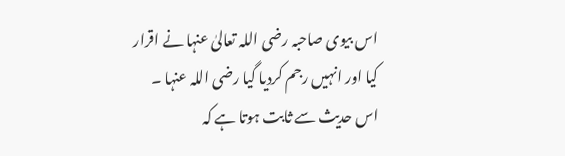اس بیوی صاحبہ رضی اللہ تعالیٰ عنہا نے اقرار کیا اور انہیں رجم کردیا گیا رضی اللہ عنہا ۔ اس حدیث سے ثابت ہوتا ہے کہ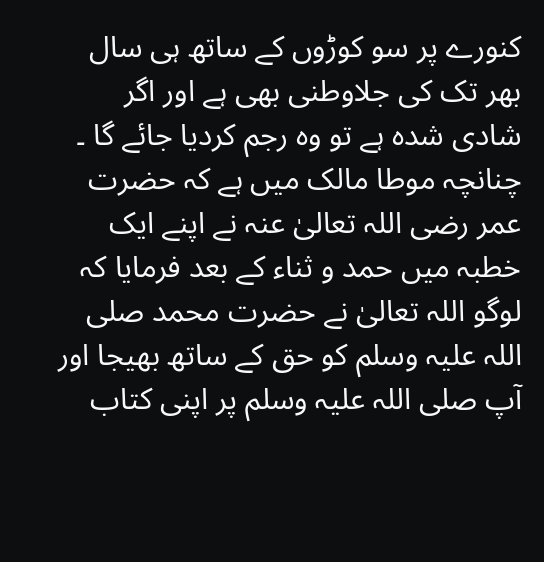کنورے پر سو کوڑوں کے ساتھ ہی سال بھر تک کی جلاوطنی بھی ہے اور اگر شادی شدہ ہے تو وہ رجم کردیا جائے گا ۔ چنانچہ موطا مالک میں ہے کہ حضرت عمر رضی اللہ تعالیٰ عنہ نے اپنے ایک خطبہ میں حمد و ثناء کے بعد فرمایا کہ لوگو اللہ تعالیٰ نے حضرت محمد صلی اللہ علیہ وسلم کو حق کے ساتھ بھیجا اور آپ صلی اللہ علیہ وسلم پر اپنی کتاب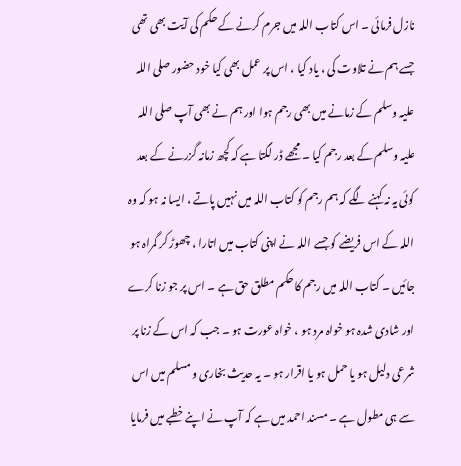نازل فرمائی ۔ اس کتاب اللہ میں جرم کرنے کے حکم کی آیت بھی تھی جسے ہم نے تلاوت کی ، یاد کیا ، اس پر عمل بھی کیا خود حضور صلی اللہ علیہ وسلم کے زمانے میں بھی رجم ہوا اور ہم نے بھی آپ صلی اللہ علیہ وسلم کے بعد رجم کیا ۔ مجھے ڈر لگتا ہے کہ کچھ زمانہ گزرنے کے بعد کوئی یہ نہ کہنے لگے کہ ہم رجم کو کتاب اللہ میں نہیں پاتے ، ایسا نہ ہو کہ وہ اللہ کے اس فریضے کو جسے اللہ نے اپنی کتاب میں اتارا ، چھوڑ کر گمراہ ہو جائیں ۔ کتاب اللہ میں رجم کا حکم مطلق حق ہے ۔ اس پر جو زنا کرے اور شادی شدہ ہو خواہ مرد ہو ، خواہ عورت ہو ۔ جب کہ اس کے زنا پر شرعی دلیل ہو یا حمل ہو یا اقرار ہو ۔ یہ حدیث بخاری و مسلم میں اس سے ہی مطول ہے ۔ مسند احمد میں ہے کہ آپ نے اپنے خطبے میں فرمایا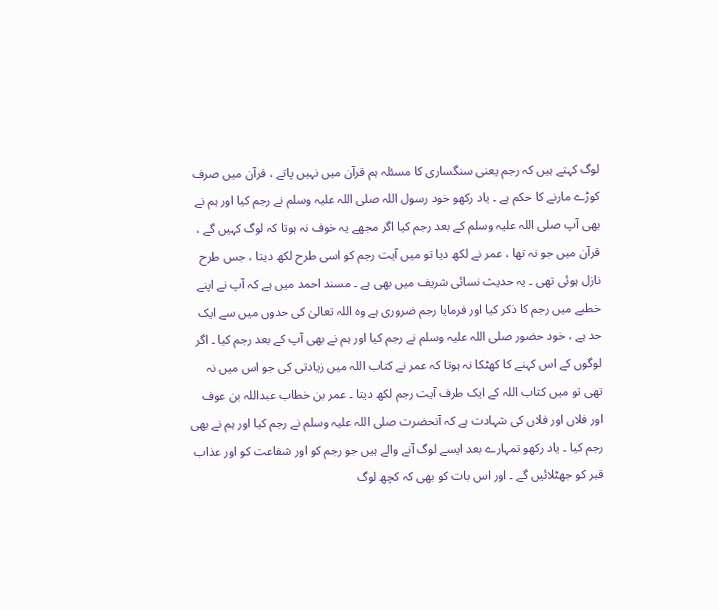لوگ کہتے ہیں کہ رجم یعنی سنگساری کا مسئلہ ہم قرآن میں نہیں پاتے ، قرآن میں صرف کوڑے مارنے کا حکم ہے ۔ یاد رکھو خود رسول اللہ صلی اللہ علیہ وسلم نے رجم کیا اور ہم نے بھی آپ صلی اللہ علیہ وسلم کے بعد رجم کیا اگر مجھے یہ خوف نہ ہوتا کہ لوگ کہیں گے ، قرآن میں جو نہ تھا ، عمر نے لکھ دیا تو میں آیت رجم کو اسی طرح لکھ دیتا ، جس طرح نازل ہوئی تھی ۔ یہ حدیث نسائی شریف میں بھی ہے ۔ مسند احمد میں ہے کہ آپ نے اپنے خطبے میں رجم کا ذکر کیا اور فرمایا رجم ضروری ہے وہ اللہ تعالیٰ کی حدوں میں سے ایک حد ہے ، خود حضور صلی اللہ علیہ وسلم نے رجم کیا اور ہم نے بھی آپ کے بعد رجم کیا ۔ اگر لوگوں کے اس کہنے کا کھٹکا نہ ہوتا کہ عمر نے کتاب اللہ میں زیادتی کی جو اس میں نہ تھی تو میں کتاب اللہ کے ایک طرف آیت رجم لکھ دیتا ۔ عمر بن خطاب عبداللہ بن عوف اور فلاں اور فلاں کی شہادت ہے کہ آنحضرت صلی اللہ علیہ وسلم نے رجم کیا اور ہم نے بھی رجم کیا ۔ یاد رکھو تمہارے بعد ایسے لوگ آنے والے ہیں جو رجم کو اور شفاعت کو اور عذاب قبر کو جھٹلائیں گے ۔ اور اس بات کو بھی کہ کچھ لوگ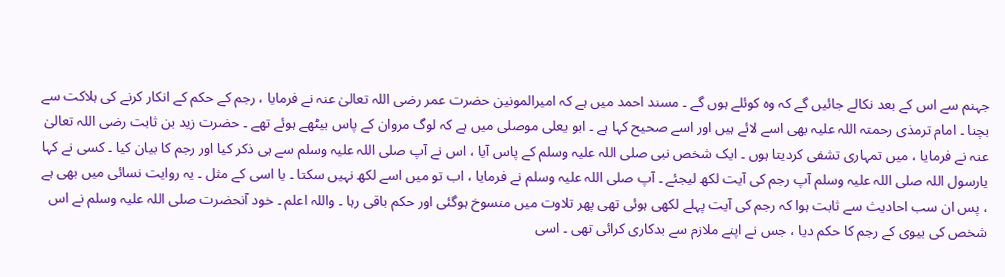جہنم سے اس کے بعد نکالے جائیں گے کہ وہ کوئلے ہوں گے ۔ مسند احمد میں ہے کہ امیرالمونین حضرت عمر رضی اللہ تعالیٰ عنہ نے فرمایا ، رجم کے حکم کے انکار کرنے کی ہلاکت سے بچنا ۔ امام ترمذی رحمتہ اللہ علیہ بھی اسے لائے ہیں اور اسے صحیح کہا ہے ۔ ابو یعلی موصلی میں ہے کہ لوگ مروان کے پاس بیٹھے ہوئے تھے ۔ حضرت زید بن ثابت رضی اللہ تعالیٰ عنہ نے فرمایا ، میں تمہاری تشفی کردیتا ہوں ۔ ایک شخص نبی صلی اللہ علیہ وسلم کے پاس آیا ، اس نے آپ صلی اللہ علیہ وسلم سے ہی ذکر کیا اور رجم کا بیان کیا ۔ کسی نے کہا یارسول اللہ صلی اللہ علیہ وسلم آپ رجم کی آیت لکھ لیجئے ۔ آپ صلی اللہ علیہ وسلم نے فرمایا ، اب تو میں اسے لکھ نہیں سکتا ۔ یا اسی کے مثل ۔ یہ روایت نسائی میں بھی ہے ، پس ان سب احادیث سے ثابت ہوا کہ رجم کی آیت پہلے لکھی ہوئی تھی پھر تلاوت میں منسوخ ہوگئی اور حکم باقی رہا ۔ واللہ اعلم ۔ خود آنحضرت صلی اللہ علیہ وسلم نے اس شخص کی بیوی کے رجم کا حکم دیا ، جس نے اپنے ملازم سے بدکاری کرائی تھی ۔ اسی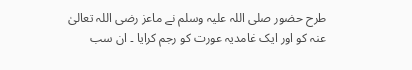طرح حضور صلی اللہ علیہ وسلم نے ماعز رضی اللہ تعالیٰ عنہ کو اور ایک غامدیہ عورت کو رجم کرایا ۔ ان سب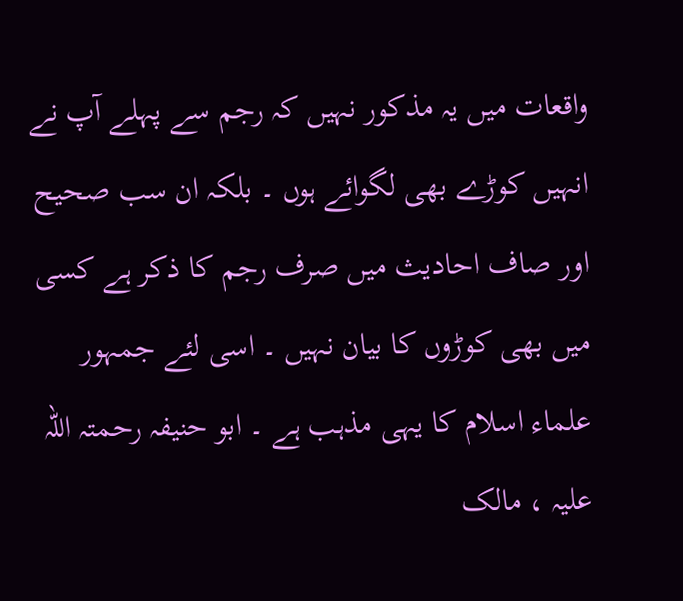واقعات میں یہ مذکور نہیں کہ رجم سے پہلے آپ نے انہیں کوڑے بھی لگوائے ہوں ۔ بلکہ ان سب صحیح اور صاف احادیث میں صرف رجم کا ذکر ہے کسی میں بھی کوڑوں کا بیان نہیں ۔ اسی لئے جمہور علماء اسلام کا یہی مذہب ہے ۔ ابو حنیفہ رحمتہ اللہ علیہ ، مالک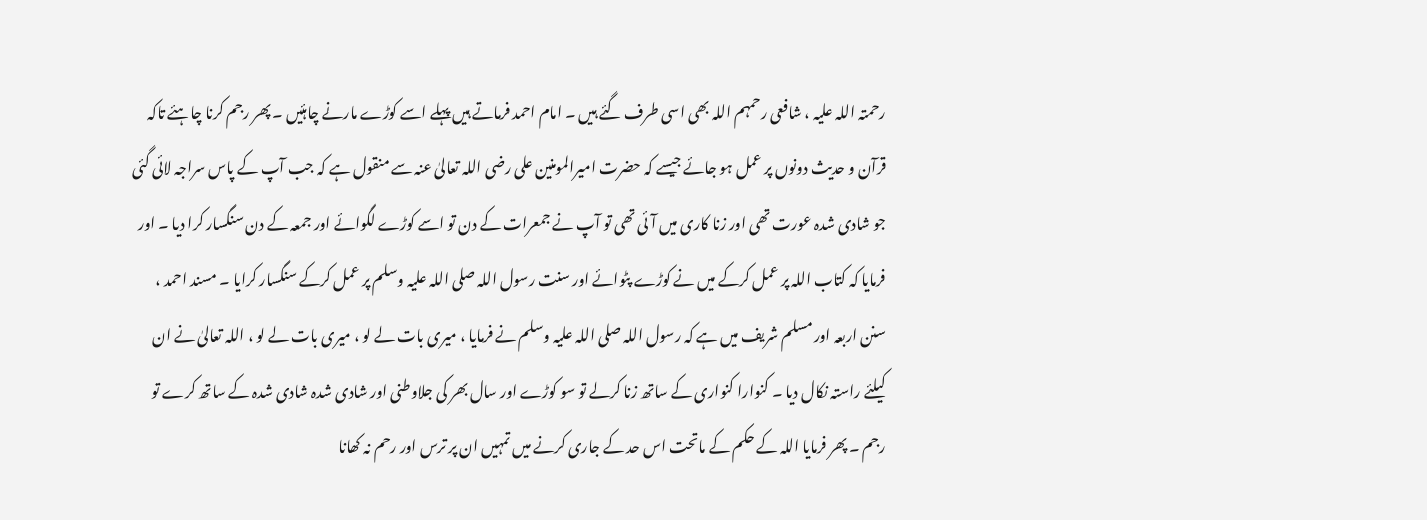رحمتہ اللہ علیہ ، شافعی رحمہم اللہ بھی اسی طرف گئے ہیں ۔ امام احمد فرماتے ہیں پہلے اسے کوڑے مارنے چاہئیں ۔ پھر رجم کرنا چاہئے تاکہ قرآن و حدیث دونوں پر عمل ہو جائے جیسے کہ حضرت امیرالمومنین علی رضی اللہ تعالیٰ عنہ سے منقول ہے کہ جب آپ کے پاس سراجہ لائی گئی جو شادی شدہ عورت تھی اور زنا کاری میں آئی تھی تو آپ نے جمعرات کے دن تو اسے کوڑے لگوائے اور جمعہ کے دن سنگسار کرا دیا ۔ اور فرمایا کہ کتاب اللہ پر عمل کرکے میں نے کوڑے پٹوائے اور سنت رسول اللہ صلی اللہ علیہ وسلم پر عمل کرکے سنگسار کرایا ۔ مسند احمد ، سنن اربعہ اور مسلم شریف میں ہے کہ رسول اللہ صلی اللہ علیہ وسلم نے فرمایا ، میری بات لے لو ، میری بات لے لو ، اللہ تعالیٰ نے ان کیلئے راستہ نکال دیا ۔ کنوارا کنواری کے ساتھ زنا کرلے تو سو کوڑے اور سال بھر کی جلاوطنی اور شادی شدہ شادی شدہ کے ساتھ کرے تو رجم ۔ پھر فرمایا اللہ کے حکم کے ماتحت اس حد کے جاری کرنے میں تمہیں ان پر ترس اور رحم نہ کھانا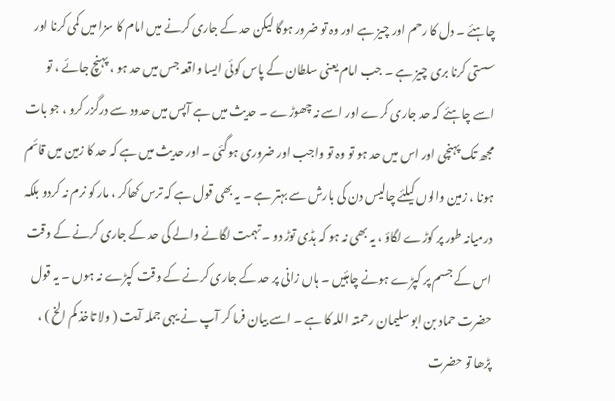چاہئے ۔ دل کا رحم اور چیز ہے اور وہ تو ضرور ہوگا لیکن حد کے جاری کرنے میں امام کا سزا میں کمی کرنا اور سستی کرنا بری چیز ہے ۔ جب امام یعنی سلطان کے پاس کوئی ایسا واقعہ جس میں حد ہو ، پہنچ جائے ، تو اسے چاہئے کہ حد جاری کرے اور اسے نہ چھوڑے ۔ حدیث میں ہے آپس میں حدود سے درگزر کرو ، جو بات مجھ تک پہنچی اور اس میں حد ہو تو وہ تو واجب اور ضروری ہوگئی ۔ اور حدیث میں ہے کہ حد کا زمین میں قائم ہونا ، زمین والوں کیلئے چالیس دن کی بارش سے بہتر ہے ۔ یہ بھی قول ہے کہ ترس کھاکر ، مار کو نرم نہ کردو بلکہ درمیانہ طور پر کوڑے لگاؤ ، یہ بھی نہ ہو کہ ہڈی توڑ دو ۔ تہمت لگانے والے کی حد کے جاری کرنے کے وقت اس کے جسم پر کپڑے ہونے چاہئیں ۔ ہاں زانی پر حد کے جاری کرنے کے وقت کپڑے نہ ہوں ۔ یہ قول حضرت حماد بن ابو سلیمان رحمتہ اللہ کا ہے ۔ اسے بیان فرما کر آپ نے یہی جملہ آیت ( ولا تاخذ کم الخ ) ، پڑھا تو حضرت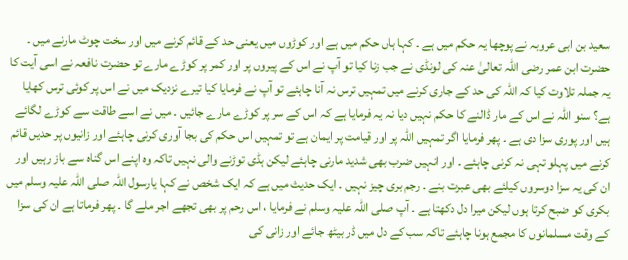سعید بن ابی عروبہ نے پوچھا یہ حکم میں ہے ۔ کہا ہاں حکم میں ہے اور کوڑوں میں یعنی حد کے قائم کرنے میں اور سخت چوٹ مارنے میں ۔ حضرت ابن عمر رضی اللہ تعالیٰ عنہ کی لونڈی نے جب زنا کیا تو آپ نے اس کے پیروں پر اور کمر پر کوڑے مارے تو حضرت نافعہ نے اسی آیت کا یہ جملہ تلاوت کیا کہ اللہ کی حد کے جاری کرنے میں تمہیں ترس نہ آنا چاہئے تو آپ نے فرمایا کیا تیرے نزدیک میں نے اس پر کوئی ترس کھایا ہے؟ سنو اللہ نے اس کے مار ڈالنے کا حکم نہیں دیا نہ یہ فرمایا ہے کہ اس کے سر پر کوڑے مارے جائیں ۔ میں نے اسے طاقت سے کوڑے لگائے ہیں اور پوری سزا دی ہے ۔ پھر فرمایا اگر تمہیں اللہ پر اور قیامت پر ایمان ہے تو تمہیں اس حکم کی بجا آوری کرنی چاہئے اور زانیوں پر حدیں قائم کرنے میں پہلو تہی نہ کرنی چاہئے ۔ اور انہیں ضرب بھی شدید مارنی چاہئے لیکن ہڈی توڑنے والی نہیں تاکہ وہ اپنے اس گناہ سے باز رہیں اور ان کی یہ سزا دوسروں کیلئے بھی عبرت بنے ۔ رجم بری چیز نہیں ۔ ایک حدیث میں ہے کہ ایک شخص نے کہا یارسول اللہ صلی اللہ علیہ وسلم میں بکری کو ضبح کرتا ہوں لیکن میرا دل دکھتا ہے ۔ آپ صلی اللہ علیہ وسلم نے فرمایا ، اس رحم پر بھی تجھے اجر ملے گا ۔ پھر فرماتا ہے ان کی سزا کے وقت مسلمانوں کا مجمع ہونا چاہئے تاکہ سب کے دل میں ڈر بیٹھ جائے اور زانی کی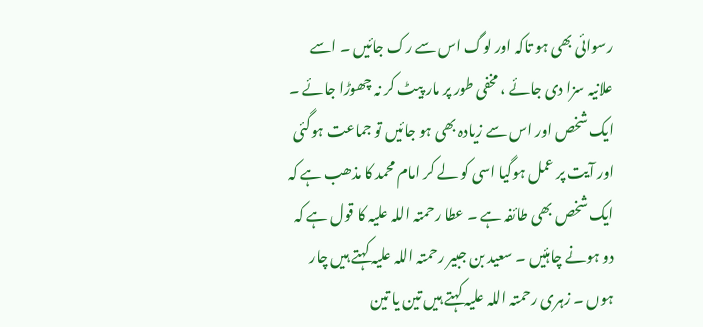رسوائی بھی ہو تاکہ اور لوگ اس سے رک جائیں ۔ اسے علانیہ سزا دی جائے ، مخفی طور پر مار پیٹ کر نہ چھوڑا جائے ۔ ایک شخص اور اس سے زیادہ بھی ہو جائیں تو جماعت ہوگئی اور آیت پر عمل ہوگیا اسی کو لے کر امام محمد کا مذھب ہے کہ ایک شخص بھی طائفہ ہے ۔ عطا رحمتہ اللہ علیہ کا قول ہے کہ دو ہونے چاہئیں ۔ سعید بن جبیر رحمتہ اللہ علیہ کہتے ہیں چار ہوں ۔ زہری رحمتہ اللہ علیہ کہتے ہیں تین یا تین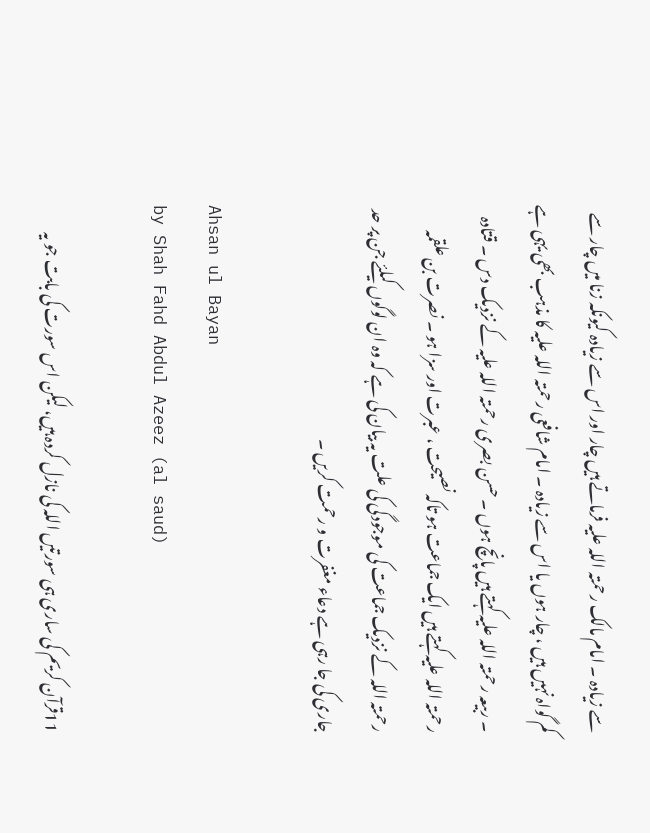سے زیادہ ۔ امام مالک رحمتہ اللہ علیہ فرماتے ہیں چار اور اس سے زیادہ کیونکہ زنا میں چار سے کم گواہ نہیں ہیں ، چار ہوں یا اس سے زیادہ ۔ امام شافعی رحمتہ اللہ علیہ کا مذہب بھی یہی ہے ۔ ربیعہ رحمتہ اللہ علیہ کہتے ہیں پانچ ہوں ۔ حسن بصری رحمتہ اللہ علیہ کے نزدیک دس ۔ قتادہ رحمتہ اللہ علیہ کہتے ہیں ایک جماعت ہو تاکہ نصیحت ، عبرت اور سزا ہو ۔ نصرت بن علقمہ رحمتہ اللہ کے نزدیک جماعت کی موجودگی کی علت یہ بیان کی ہے کہ وہ ان لوگوں کیلئے جن پر حد جاری کی جا رہی ہے دعاء مغفرت و رحمت کریں ۔

Ahsan ul Bayan
by Shah Fahd Abdul Azeez (al saud)

11قرآن کریم کی ساری ہی سورتیں اللہ کی نازل کردہ ہیں، لیکن اس سورت کی بابت جو یہ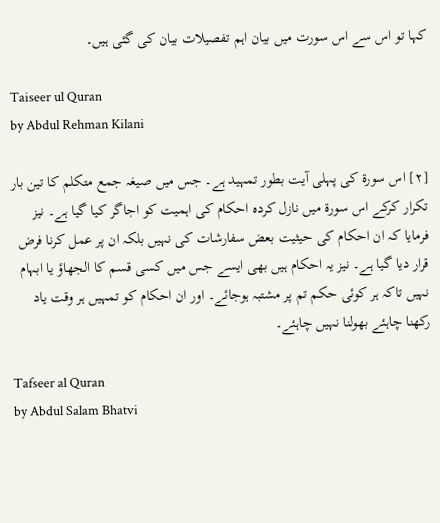کہا تو اس سے اس سورت میں بیان اہم تفصیلات بیان کی گئی ہیں۔

Taiseer ul Quran
by Abdul Rehman Kilani

[٢] اس سورة کی پہلی آیت بطور تمہید ہے۔ جس میں صیغہ جمع متکلم کا تین بار تکرار کرکے اس سورة میں نازل کردہ احکام کی اہمیت کو اجاگر کیا گیا ہے۔ نیز فرمایا کہ ان احکام کی حیثیت بعض سفارشات کی نہیں بلکہ ان پر عمل کرنا فرض قرار دیا گیا ہے۔ نیز یہ احکام ہیں بھی ایسے جس میں کسی قسم کا الجھاؤ یا ابہام نہیں تاکہ ہر کوئی حکم تم پر مشتبہ ہوجائے۔ اور ان احکام کو تمہیں ہر وقت یاد رکھنا چاہئے بھولنا نہیں چاہئے۔

Tafseer al Quran
by Abdul Salam Bhatvi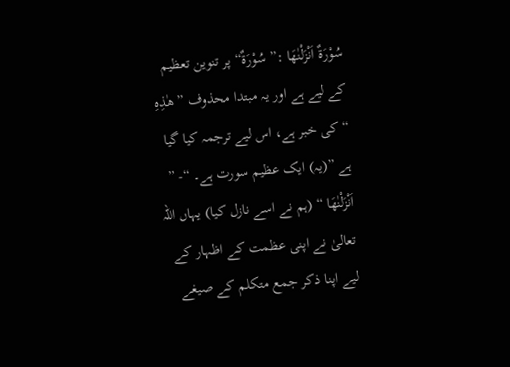سُوْرَةٌ اَنْزَلْنٰهَا :” سُوْرَةٌ“ پر تنوین تعظیم کے لیے ہے اور یہ مبتدا محذوف ” ھٰذِہِ “ کی خبر ہے، اس لیے ترجمہ کیا گیا ہے ”(یہ) ایک عظیم سورت ہے۔ “- ” اَنْزَلْنٰهَا “ (ہم نے اسے نازل کیا) یہاں اللہ تعالیٰ نے اپنی عظمت کے اظہار کے لیے اپنا ذکر جمع متکلم کے صیغے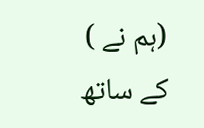(ہم نے ) کے ساتھ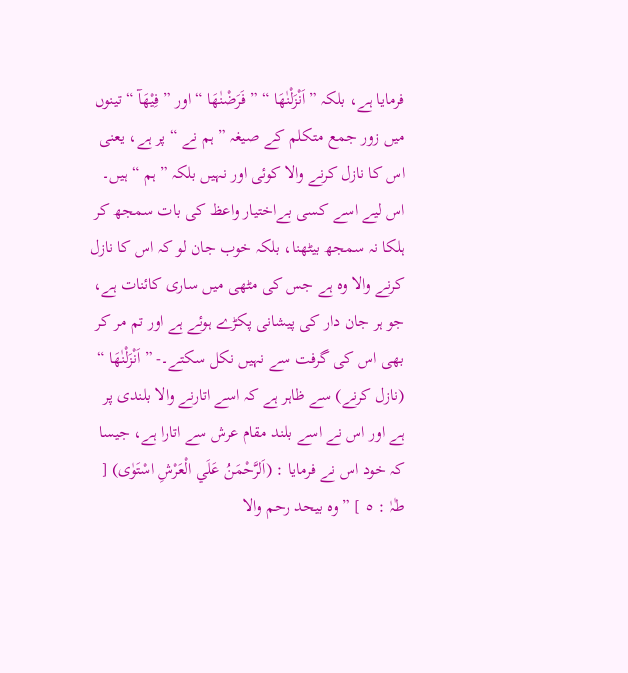فرمایا ہے، بلکہ ” اَنْزَلْنٰهَا “ ” فَرَضْنٰهَا “ اور ” فِيْهَآ “ تینوں میں زور جمع متکلم کے صیغہ ” ہم نے “ پر ہے، یعنی اس کا نازل کرنے والا کوئی اور نہیں بلکہ ” ہم “ ہیں۔ اس لیے اسے کسی بےاختیار واعظ کی بات سمجھ کر ہلکا نہ سمجھ بیٹھنا، بلکہ خوب جان لو کہ اس کا نازل کرنے والا وہ ہے جس کی مٹھی میں ساری کائنات ہے، جو ہر جان دار کی پیشانی پکڑے ہوئے ہے اور تم مر کر بھی اس کی گرفت سے نہیں نکل سکتے۔- ” اَنْزَلْنٰهَا “ (نازل کرنے) سے ظاہر ہے کہ اسے اتارنے والا بلندی پر ہے اور اس نے اسے بلند مقام عرش سے اتارا ہے، جیسا کہ خود اس نے فرمایا : (اَلرَّحْمَنُ عَلَي الْعَرْشِ اسْتَوٰى) [ طٰہٰ : ٥ ] ” وہ بیحد رحم والا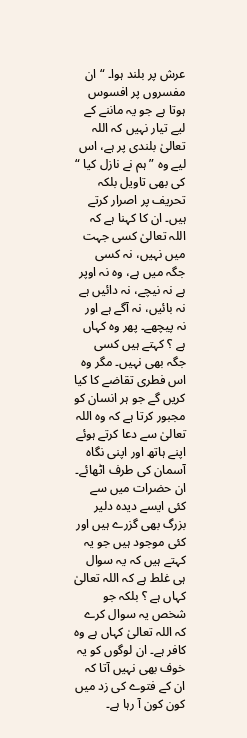عرش پر بلند ہوا۔ “ ان مفسروں پر افسوس ہوتا ہے جو یہ ماننے کے لیے تیار نہیں کہ اللہ تعالیٰ بلندی پر ہے، اس لیے وہ ” ہم نے نازل کیا “ کی بھی تاویل بلکہ تحریف پر اصرار کرتے ہیں۔ ان کا کہنا ہے کہ اللہ تعالیٰ کسی جہت میں نہیں، نہ کسی جگہ میں ہے، وہ نہ اوپر ہے نہ نیچے، نہ دائیں ہے نہ بائیں، نہ آگے ہے اور نہ پیچھے۔ پھر وہ کہاں ہے ؟ کہتے ہیں کسی جگہ بھی نہیں۔ مگر وہ اس فطری تقاضے کا کیا کریں گے جو ہر انسان کو مجبور کرتا ہے کہ وہ اللہ تعالیٰ سے دعا کرتے ہوئے اپنے ہاتھ اور اپنی نگاہ آسمان کی طرف اٹھائے۔ ان حضرات میں سے کئی ایسے دیدہ دلیر بزرگ بھی گزرے ہیں اور کئی موجود ہیں جو یہ کہتے ہیں کہ یہ سوال ہی غلط ہے کہ اللہ تعالیٰ کہاں ہے ؟ بلکہ جو شخص یہ سوال کرے کہ اللہ تعالیٰ کہاں ہے وہ کافر ہے۔ ان لوگوں کو یہ خوف بھی نہیں آتا کہ ان کے فتوے کی زد میں کون کون آ رہا ہے۔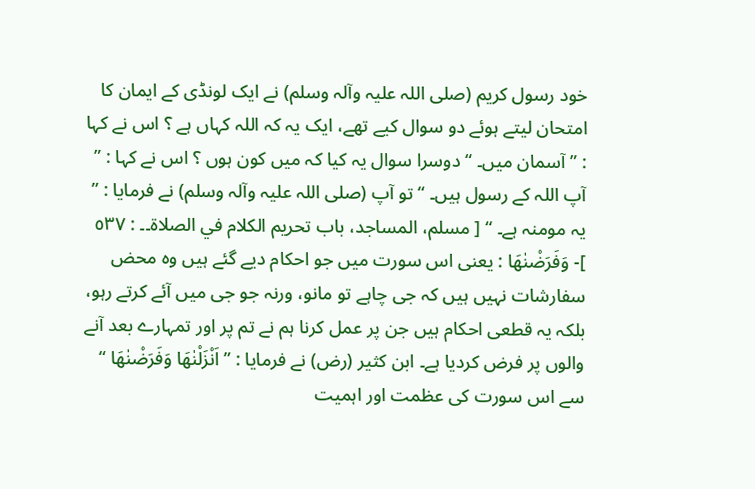خود رسول کریم (صلی اللہ علیہ وآلہ وسلم) نے ایک لونڈی کے ایمان کا امتحان لیتے ہوئے دو سوال کیے تھے، ایک یہ کہ اللہ کہاں ہے ؟ اس نے کہا : ” آسمان میں۔ “ دوسرا سوال یہ کیا کہ میں کون ہوں ؟ اس نے کہا : ” آپ اللہ کے رسول ہیں۔ “ تو آپ (صلی اللہ علیہ وآلہ وسلم) نے فرمایا : ” یہ مومنہ ہے۔ “ [ مسلم، المساجد، باب تحریم الکلام في الصلاۃ۔۔ : ٥٣٧ ]- وَفَرَضْنٰهَا : یعنی اس سورت میں جو احکام دیے گئے ہیں وہ محض سفارشات نہیں ہیں کہ جی چاہے تو مانو، ورنہ جو جی میں آئے کرتے رہو، بلکہ یہ قطعی احکام ہیں جن پر عمل کرنا ہم نے تم پر اور تمہارے بعد آنے والوں پر فرض کردیا ہے۔ ابن کثیر (رض) نے فرمایا : ” اَنْزَلْنٰهَا وَفَرَضْنٰهَا “ سے اس سورت کی عظمت اور اہمیت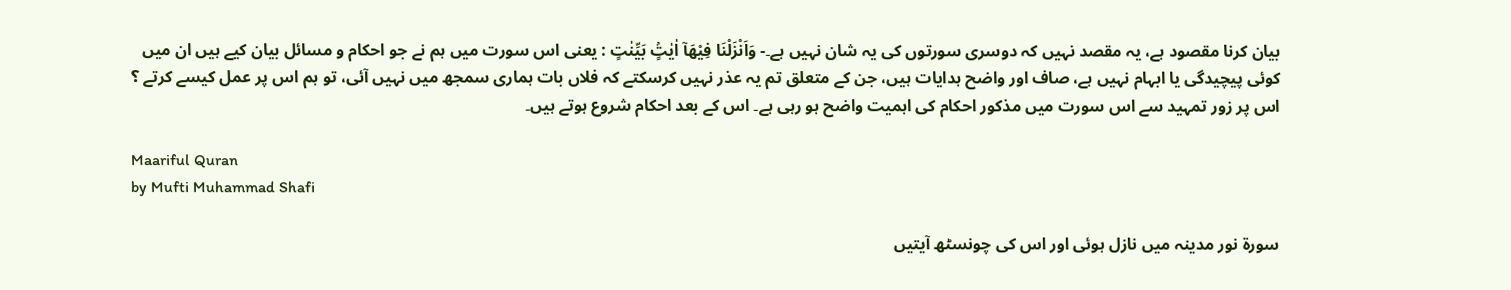بیان کرنا مقصود ہے، یہ مقصد نہیں کہ دوسری سورتوں کی یہ شان نہیں ہے۔- وَاَنْزَلْنَا فِيْهَآ اٰيٰتٍۢ بَيِّنٰتٍ : یعنی اس سورت میں ہم نے جو احکام و مسائل بیان کیے ہیں ان میں کوئی پیچیدگی یا ابہام نہیں ہے، صاف اور واضح ہدایات ہیں، جن کے متعلق تم یہ عذر نہیں کرسکتے کہ فلاں بات ہماری سمجھ میں نہیں آئی، تو ہم اس پر عمل کیسے کرتے ؟ اس پر زور تمہید سے اس سورت میں مذکور احکام کی اہمیت واضح ہو رہی ہے۔ اس کے بعد احکام شروع ہوتے ہیں۔

Maariful Quran
by Mufti Muhammad Shafi

سورة نور مدینہ میں نازل ہوئی اور اس کی چونسٹھ آیتیں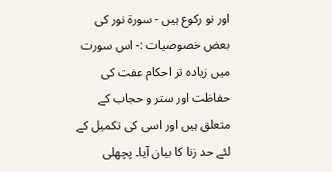اور نو رکوع ہیں - سورة نور کی بعض خصوصیات :- اس سورت میں زیادہ تر احکام عفت کی حفاظت اور ستر و حجاب کے متعلق ہیں اور اسی کی تکمیل کے لئے حد زنا کا بیان آیا۔ پچھلی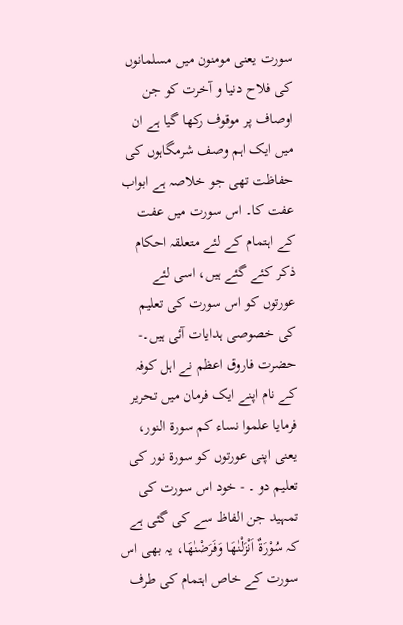سورت یعنی مومنون میں مسلمانوں کی فلاح دنیا و آخرت کو جن اوصاف پر موقوف رکھا گیا ہے ان میں ایک اہم وصف شرمگاہوں کی حفاظت تھی جو خلاصہ ہے ابواب عفت کا۔ اس سورت میں عفت کے اہتمام کے لئے متعلقہ احکام ذکر کئے گئے ہیں، اسی لئے عورتوں کو اس سورت کی تعلیم کی خصوصی ہدایات آئی ہیں۔- حضرت فاروق اعظم نے اہل کوفہ کے نام اپنے ایک فرمان میں تحریر فرمایا علموا نساء کم سورة النور، یعنی اپنی عورتوں کو سورة نور کی تعلیم دو ۔ - خود اس سورت کی تمہید جن الفاظ سے کی گئی ہے کہ سُوْرَةٌ اَنْزَلْنٰهَا وَفَرَضْنٰهَا، یہ بھی اس سورت کے خاص اہتمام کی طرف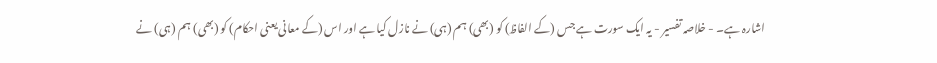اشارہ ہے۔ - خلاصہ تفسیر - یہ ایک سورت ہے جس (کے الفاظ) کو (بھی) ہم (ہی) نے نازل کیا ہے اور اس (کے معانی یعنی احکام) کو (بھی) ہم (ہی) نے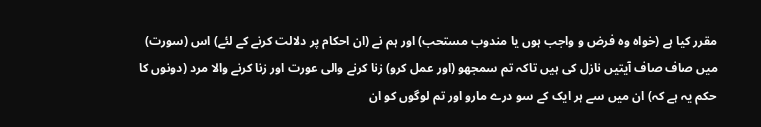مقرر کیا ہے (خواہ وہ فرض و واجب ہوں یا مندوب مستحب) اور ہم نے (ان احکام پر دلالت کرنے کے لئے) اس (سورت) میں صاف صاف آیتیں نازل کی ہیں تاکہ تم سمجھو (اور عمل کرو) زنا کرنے والی عورت اور زنا کرنے والا مرد (دونوں کا حکم یہ ہے کہ) ان میں سے ہر ایک کے سو درے مارو اور تم لوگوں کو ان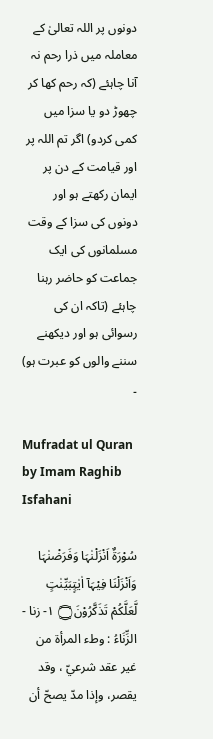دونوں پر اللہ تعالیٰ کے معاملہ میں ذرا رحم نہ آنا چاہئے (کہ رحم کھا کر چھوڑ دو یا سزا میں کمی کردو) اگر تم اللہ پر اور قیامت کے دن پر ایمان رکھتے ہو اور دونوں کی سزا کے وقت مسلمانوں کی ایک جماعت کو حاضر رہنا چاہئے (تاکہ ان کی رسوائی ہو اور دیکھنے سننے والوں کو عبرت ہو) ۔

Mufradat ul Quran
by Imam Raghib Isfahani

سُوْرَۃٌ اَنْزَلْنٰہَا وَفَرَضْنٰہَا وَاَنْزَلْنَا فِيْہَآ اٰيٰتٍؚبَيِّنٰتٍ لَّعَلَّكُمْ تَذَكَّرُوْنَ۝ ١- زنا - الزِّنَاءُ : وطء المرأة من غير عقد شرعيّ ، وقد يقصر، وإذا مدّ يصحّ أن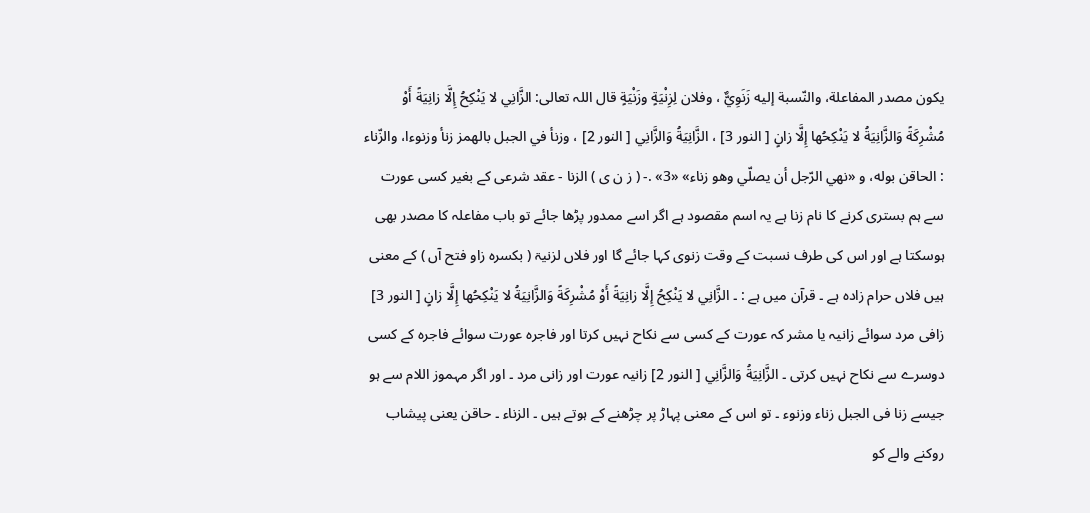يكون مصدر المفاعلة، والنّسبة إليه زَنَوِيٌّ ، وفلان لِزِنْيَةٍ وزَنْيَةٍ قال اللہ تعالی: الزَّانِي لا يَنْكِحُ إِلَّا زانِيَةً أَوْ مُشْرِكَةً وَالزَّانِيَةُ لا يَنْكِحُها إِلَّا زانٍ [ النور 3] ، الزَّانِيَةُ وَالزَّانِي [ النور 2] ، وزنأ في الجبل بالهمز زنأ وزنوءا، والزّناء : الحاقن بوله، و «نهي الرّجل أن يصلّي وهو زناء» «3» .- ( ز ن ی ) الزنا - عقد شرعی کے بغیر کسی عورت سے ہم بستری کرنے کا نام زنا ہے یہ اسم مقصود ہے اگر اسے ممدور پڑھا جائے تو باب مفاعلہ کا مصدر بھی ہوسکتا ہے اور اس کی طرف نسبت کے وقت زنوی کہا جائے گا اور فلاں لزنیۃ ( بکسرہ زاو فتح آں ) کے معنی ہیں فلاں حرام زادہ ہے ۔ قرآن میں ہے : ۔ الزَّانِي لا يَنْكِحُ إِلَّا زانِيَةً أَوْ مُشْرِكَةً وَالزَّانِيَةُ لا يَنْكِحُها إِلَّا زانٍ [ النور 3] زافی مرد سوائے زانیہ یا مشر کہ عورت کے کسی سے نکاح نہیں کرتا اور فاجرہ عورت سوائے فاجرہ کے کسی دوسرے سے نکاح نہیں کرتی ۔ الزَّانِيَةُ وَالزَّانِي [ النور 2] زانیہ عورت اور زانی مرد ۔ اور اگر مہموز اللام سے ہو جیسے زنا فی الجبل زناء وزنوء ۔ تو اس کے معنی پہاڑ پر چڑھنے کے ہوتے ہیں ۔ الزناء ۔ حاقن یعنی پیشاب روکنے والے کو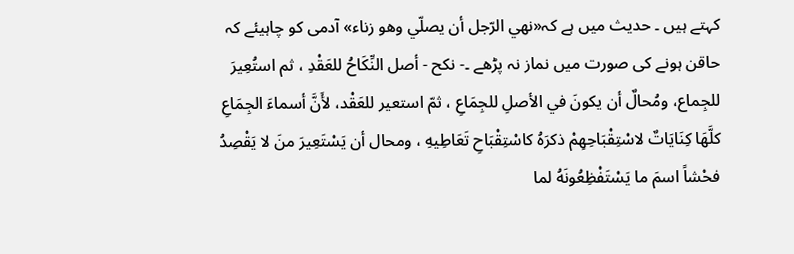کہتے ہیں ۔ حدیث میں ہے کہ«نهي الرّجل أن يصلّي وهو زناء» آدمی کو چاہیئے کہ حاقن ہونے کی صورت میں نماز نہ پڑھے ۔- نكح - أصل النِّكَاحُ للعَقْدِ ، ثم استُعِيرَ للجِماع، ومُحالٌ أن يكونَ في الأصلِ للجِمَاعِ ، ثمّ استعیر للعَقْد، لأَنَّ أسماءَ الجِمَاعِ كلَّهَا كِنَايَاتٌ لاسْتِقْبَاحِهِمْ ذكرَهُ كاسْتِقْبَاحِ تَعَاطِيهِ ، ومحال أن يَسْتَعِيرَ منَ لا يَقْصِدُ فحْشاً اسمَ ما يَسْتَفْظِعُونَهُ لما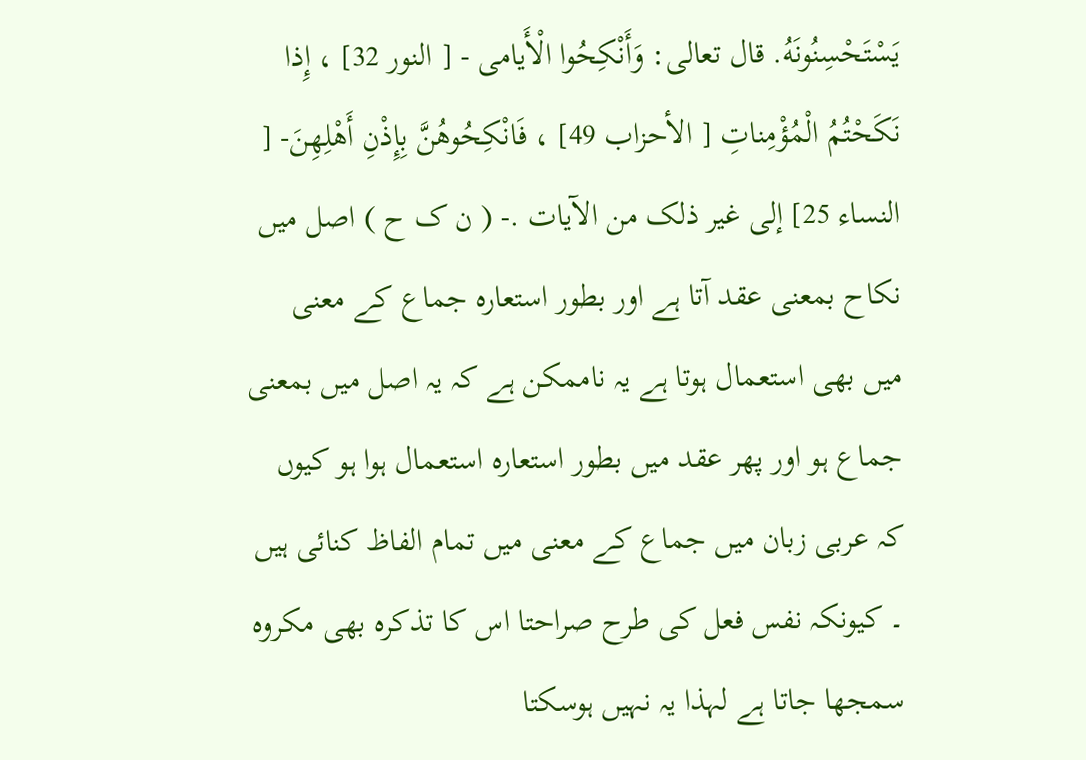يَسْتَحْسِنُونَهُ. قال تعالی: وَأَنْكِحُوا الْأَيامی - [ النور 32] ، إِذا نَكَحْتُمُ الْمُؤْمِناتِ [ الأحزاب 49] ، فَانْكِحُوهُنَّ بِإِذْنِ أَهْلِهِنَ- [ النساء 25] إلى غير ذلک من الآیات .- ( ن ک ح ) اصل میں نکاح بمعنی عقد آتا ہے اور بطور استعارہ جماع کے معنی میں بھی استعمال ہوتا ہے یہ ناممکن ہے کہ یہ اصل میں بمعنی جماع ہو اور پھر عقد میں بطور استعارہ استعمال ہوا ہو کیوں کہ عربی زبان میں جماع کے معنی میں تمام الفاظ کنائی ہیں ۔ کیونکہ نفس فعل کی طرح صراحتا اس کا تذکرہ بھی مکروہ سمجھا جاتا ہے لہذا یہ نہیں ہوسکتا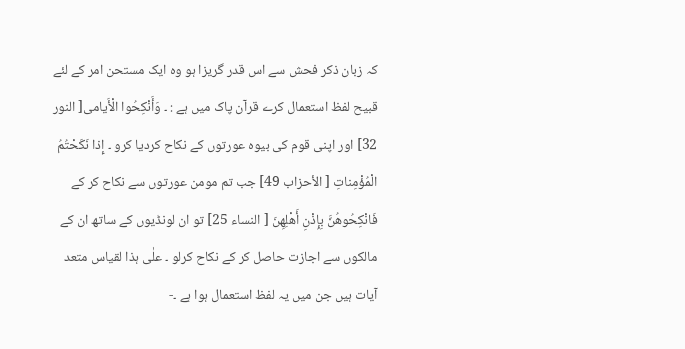کہ زبان ذکر فحش سے اس قدر گریزا ہو وہ ایک مستحن امر کے لئے قبیح لفظ استعمال کرے قرآن پاک میں ہے : ۔ وَأَنْكِحُوا الْأَيامی[ النور 32] اور اپنی قوم کی بیوہ عورتوں کے نکاح کردیا کرو ۔ إِذا نَكَحْتُمُ الْمُؤْمِناتِ [ الأحزاب 49] جب تم مومن عورتوں سے نکاح کر کے فَانْكِحُوهُنَّ بِإِذْنِ أَهْلِهِنَ [ النساء 25] تو ان لونڈیوں کے ساتھ ان کے مالکوں سے اجازت حاصل کر کے نکاح کرلو ۔ علٰی ہذا لقیاس متعد آیات ہیں جن میں یہ لفظ استعمال ہوا ہے ۔-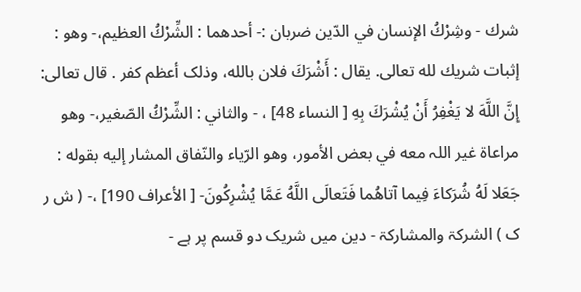شرك - وشِرْكُ الإنسان في الدّين ضربان :- أحدهما : الشِّرْكُ العظیم،- وهو : إثبات شريك لله تعالی. يقال : أَشْرَكَ فلان بالله، وذلک أعظم کفر . قال تعالی: إِنَّ اللَّهَ لا يَغْفِرُ أَنْ يُشْرَكَ بِهِ [ النساء 48] ، - والثاني : الشِّرْكُ الصّغير،- وهو مراعاة غير اللہ معه في بعض الأمور، وهو الرّياء والنّفاق المشار إليه بقوله : جَعَلا لَهُ شُرَكاءَ فِيما آتاهُما فَتَعالَى اللَّهُ عَمَّا يُشْرِكُونَ- [ الأعراف 190] ،- ( ش ر ک ) الشرکۃ والمشارکۃ - دین میں شریک دو قسم پر ہے -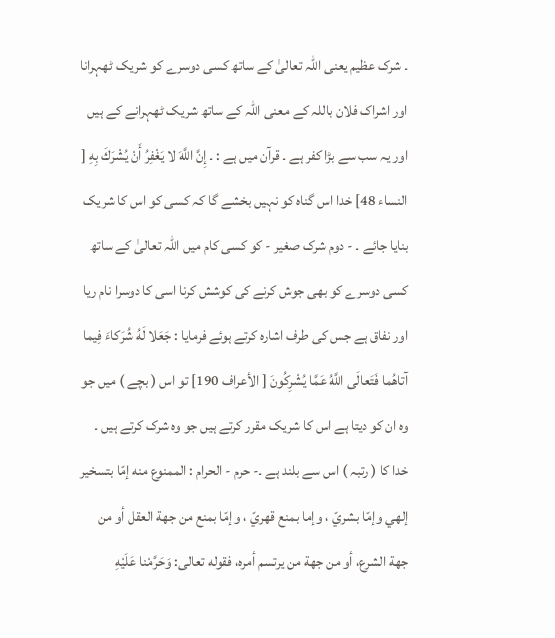۔ شرک عظیم یعنی اللہ تعالیٰ کے ساتھ کسی دوسرے کو شریک ٹھہرانا اور اشراک فلان باللہ کے معنی اللہ کے ساتھ شریک ٹھہرانے کے ہیں اور یہ سب سے بڑا کفر ہے ۔ قرآن میں ہے : ۔ إِنَّ اللَّهَ لا يَغْفِرُ أَنْ يُشْرَكَ بِهِ [ النساء 48] خدا اس گناہ کو نہیں بخشے گا کہ کسی کو اس کا شریک بنایا جائے ۔ - دوم شرک صغیر - کو کسی کام میں اللہ تعالیٰ کے ساتھ کسی دوسرے کو بھی جوش کرنے کی کوشش کرنا اسی کا دوسرا نام ریا اور نفاق ہے جس کی طرف اشارہ کرتے ہوئے فرمایا : جَعَلا لَهُ شُرَكاءَ فِيما آتاهُما فَتَعالَى اللَّهُ عَمَّا يُشْرِكُونَ [ الأعراف 190] تو اس ( بچے ) میں جو وہ ان کو دیتا ہے اس کا شریک مقرر کرتے ہیں جو وہ شرک کرتے ہیں ۔ خدا کا ( رتبہ ) اس سے بلند ہے ۔- حرم - الحرام : الممنوع منه إمّا بتسخیر إلهي وإمّا بشريّ ، وإما بمنع قهريّ ، وإمّا بمنع من جهة العقل أو من جهة الشرع، أو من جهة من يرتسم أمره، فقوله تعالی: وَحَرَّمْنا عَلَيْهِ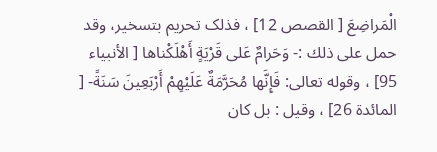الْمَراضِعَ [ القصص 12] ، فذلک تحریم بتسخیر، وقد حمل علی ذلك :- وَحَرامٌ عَلى قَرْيَةٍ أَهْلَكْناها [ الأنبیاء 95] ، وقوله تعالی: فَإِنَّها مُحَرَّمَةٌ عَلَيْهِمْ أَرْبَعِينَ سَنَةً- [ المائدة 26] ، وقیل : بل کان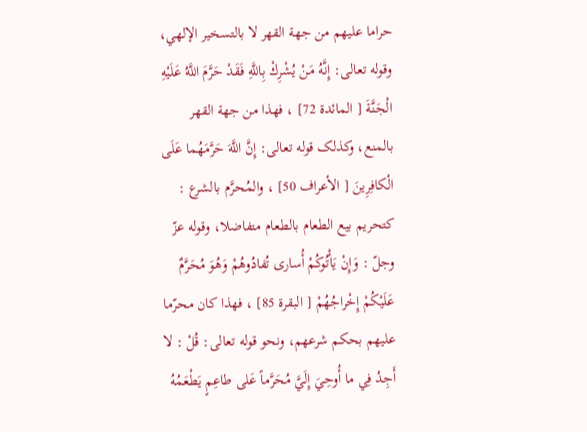حراما عليهم من جهة القهر لا بالتسخیر الإلهي، وقوله تعالی: إِنَّهُ مَنْ يُشْرِكْ بِاللَّهِ فَقَدْ حَرَّمَ اللَّهُ عَلَيْهِ الْجَنَّةَ [ المائدة 72] ، فهذا من جهة القهر بالمنع، وکذلک قوله تعالی: إِنَّ اللَّهَ حَرَّمَهُما عَلَى الْكافِرِينَ [ الأعراف 50] ، والمُحرَّم بالشرع : کتحریم بيع الطعام بالطعام متفاضلا، وقوله عزّ وجلّ : وَإِنْ يَأْتُوكُمْ أُساری تُفادُوهُمْ وَهُوَ مُحَرَّمٌ عَلَيْكُمْ إِخْراجُهُمْ [ البقرة 85] ، فهذا کان محرّما عليهم بحکم شرعهم، ونحو قوله تعالی: قُلْ : لا أَجِدُ فِي ما أُوحِيَ إِلَيَّ مُحَرَّماً عَلى طاعِمٍ يَطْعَمُهُ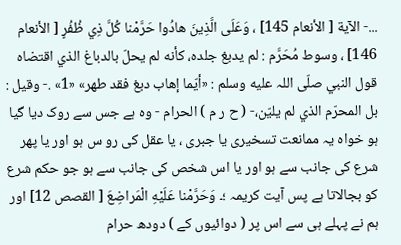...- الآية [ الأنعام 145] ، وَعَلَى الَّذِينَ هادُوا حَرَّمْنا كُلَّ ذِي ظُفُرٍ [ الأنعام 146] ، وسوط مُحَرَّم : لم يدبغ جلده، كأنه لم يحلّ بالدباغ الذي اقتضاه قول النبي صلّى اللہ عليه وسلم : «أيّما إهاب دبغ فقد طهر» «1» .- وقیل : بل المحرّم الذي لم يليّن،- ( ح ر م ) الحرام - وہ ہے جس سے روک دیا گیا ہو خواہ یہ ممانعت تسخیری یا جبری ، یا عقل کی رو س ہو اور یا پھر شرع کی جانب سے ہو اور یا اس شخص کی جانب سے ہو جو حکم شرع کو بجالاتا ہے پس آیت کریمہ ؛۔ وَحَرَّمْنا عَلَيْهِ الْمَراضِعَ [ القصص 12] اور ہم نے پہلے ہی سے اس پر ( دوائیوں کے ) دودھ حرام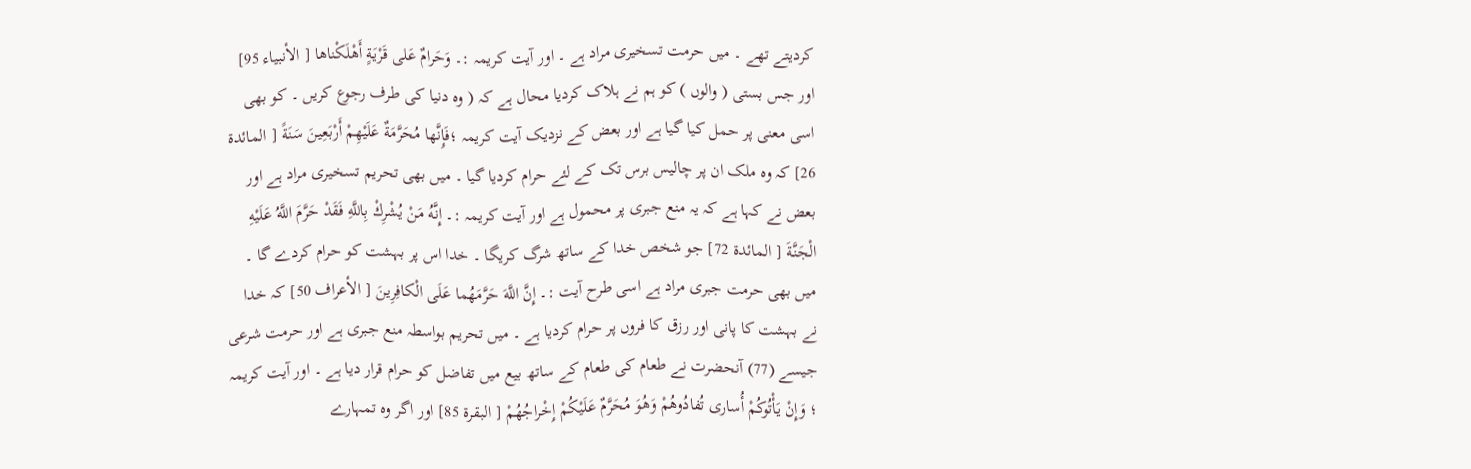کردیتے تھے ۔ میں حرمت تسخیری مراد ہے ۔ اور آیت کریمہ :۔ وَحَرامٌ عَلى قَرْيَةٍ أَهْلَكْناها [ الأنبیاء 95] اور جس بستی ( والوں ) کو ہم نے ہلاک کردیا محال ہے کہ ( وہ دنیا کی طرف رجوع کریں ۔ کو بھی اسی معنی پر حمل کیا گیا ہے اور بعض کے نزدیک آیت کریمہ ؛فَإِنَّها مُحَرَّمَةٌ عَلَيْهِمْ أَرْبَعِينَ سَنَةً [ المائدة 26] کہ وہ ملک ان پر چالیس برس تک کے لئے حرام کردیا گیا ۔ میں بھی تحریم تسخیری مراد ہے اور بعض نے کہا ہے کہ یہ منع جبری پر محمول ہے اور آیت کریمہ :۔ إِنَّهُ مَنْ يُشْرِكْ بِاللَّهِ فَقَدْ حَرَّمَ اللَّهُ عَلَيْهِ الْجَنَّةَ [ المائدة 72] جو شخص خدا کے ساتھ شرگ کریگا ۔ خدا اس پر بہشت کو حرام کردے گا ۔ میں بھی حرمت جبری مراد ہے اسی طرح آیت :۔ إِنَّ اللَّهَ حَرَّمَهُما عَلَى الْكافِرِينَ [ الأعراف 50] کہ خدا نے بہشت کا پانی اور رزق کا فروں پر حرام کردیا ہے ۔ میں تحریم بواسطہ منع جبری ہے اور حرمت شرعی جیسے (77) آنحضرت نے طعام کی طعام کے ساتھ بیع میں تفاضل کو حرام قرار دیا ہے ۔ اور آیت کریمہ ؛ وَإِنْ يَأْتُوكُمْ أُساری تُفادُوهُمْ وَهُوَ مُحَرَّمٌ عَلَيْكُمْ إِخْراجُهُمْ [ البقرة 85] اور اگر وہ تمہارے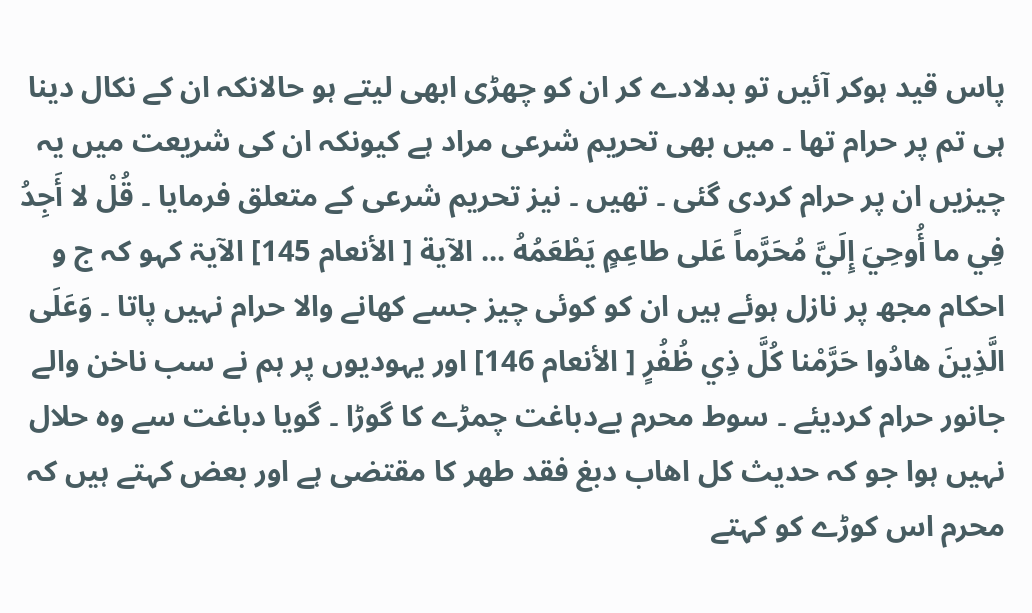پاس قید ہوکر آئیں تو بدلادے کر ان کو چھڑی ابھی لیتے ہو حالانکہ ان کے نکال دینا ہی تم پر حرام تھا ۔ میں بھی تحریم شرعی مراد ہے کیونکہ ان کی شریعت میں یہ چیزیں ان پر حرام کردی گئی ۔ تھیں ۔ نیز تحریم شرعی کے متعلق فرمایا ۔ قُلْ لا أَجِدُ فِي ما أُوحِيَ إِلَيَّ مُحَرَّماً عَلى طاعِمٍ يَطْعَمُهُ ... الآية [ الأنعام 145] الآیۃ کہو کہ ج و احکام مجھ پر نازل ہوئے ہیں ان کو کوئی چیز جسے کھانے والا حرام نہیں پاتا ۔ وَعَلَى الَّذِينَ هادُوا حَرَّمْنا كُلَّ ذِي ظُفُرٍ [ الأنعام 146] اور یہودیوں پر ہم نے سب ناخن والے جانور حرام کردیئے ۔ سوط محرم بےدباغت چمڑے کا گوڑا ۔ گویا دباغت سے وہ حلال نہیں ہوا جو کہ حدیث کل اھاب دبغ فقد طھر کا مقتضی ہے اور بعض کہتے ہیں کہ محرم اس کوڑے کو کہتے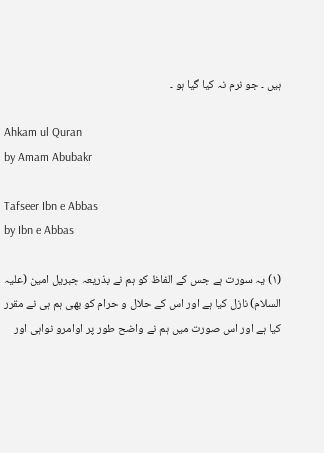ہیں ۔ جو نرم نہ کیا گیا ہو ۔

Ahkam ul Quran
by Amam Abubakr

Tafseer Ibn e Abbas
by Ibn e Abbas

(١) یہ سورت ہے جس کے الفاظ کو ہم نے بذریعہ جبریل امین (علیہ السلام) نازل کیا ہے اور اس کے حلال و حرام کو بھی ہم ہی نے مقرر کیا ہے اور اس صورت میں ہم نے واضح طور پر اوامرو نواہی اور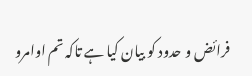فرائض و حدود کو بیان کیا ہے تاکہ تم اوامرو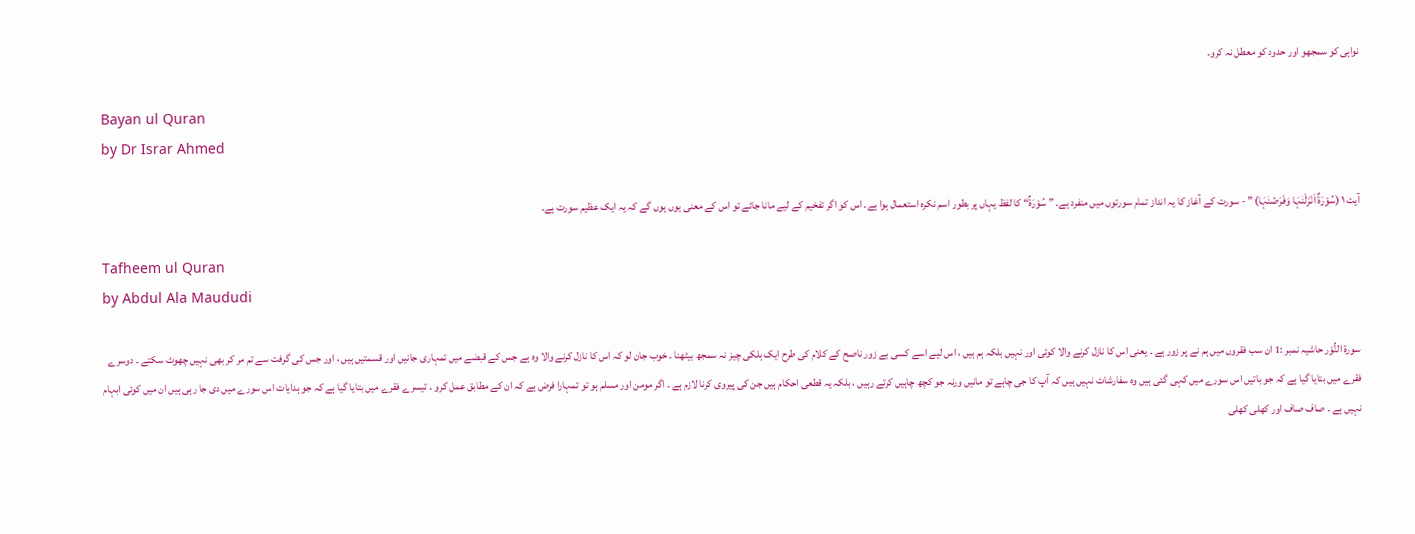نواہی کو سمجھو اور حدود کو معطل نہ کرو۔

Bayan ul Quran
by Dr Israr Ahmed

آیت ١ (سُوْرَۃٌ اَنْزَلْنٰہَا وَفَرَضْنٰہَا) ” - سورت کے آغاز کا یہ انداز تمام سورتوں میں منفرد ہے۔ ” سُوْرَۃٌ“ کا لفظ یہاں پر بطور اسم نکرہ استعمال ہوا ہے۔ اس کو اگر تفخیم کے لیے مانا جائے تو اس کے معنی یوں ہوں گے کہ یہ ایک عظیم سورت ہے۔

Tafheem ul Quran
by Abdul Ala Maududi

سورة النُّوْر حاشیہ نمبر :1 ان سب فقروں میں ہم نے پر زور ہے ۔ یعنی اس کا نازل کرنے والا کوئی اور نہیں بلکہ ہم ہیں ، اس لیے اسے کسی بے زور ناصح کے کلام کی طرح ایک ہلکی چیز نہ سمجھ بیٹھنا ۔ خوب جان لو کہ اس کا نازل کرنے والا وہ ہے جس کے قبضے میں تمہاری جانیں اور قسمتیں ہیں ، اور جس کی گرفت سے تم مر کر بھی نہیں چھوٹ سکتے ۔ دوسرے فقرے میں بتایا گیا ہے کہ جو باتیں اس سورے میں کہی گئی ہیں وہ سفارشات نہیں ہیں کہ آپ کا جی چاہے تو مانیں ورنہ جو کچھ چاہیں کرتے رہیں ، بلکہ یہ قطعی احکام ہیں جن کی پیروی کرنا لازم ہے ۔ اگر مومن اور مسلم ہو تو تمہارا فرض ہے کہ ان کے مطابق عمل کرو ۔ تیسرے فقرے میں بتایا گیا ہے کہ جو ہدایات اس سورے میں دی جا رہی ہیں ان میں کوئی ابہام نہیں ہے ۔ صاف صاف اور کھلی کھلی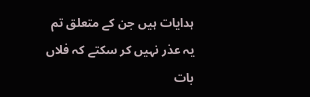ہدایات ہیں جن کے متعلق تم یہ عذر نہیں کر سکتے کہ فلاں بات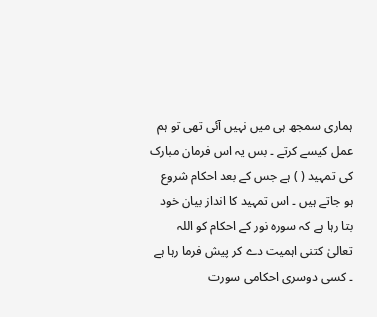ہماری سمجھ ہی میں نہیں آئی تھی تو ہم عمل کیسے کرتے ۔ بس یہ اس فرمان مبارک کی تمہید ( ) ہے جس کے بعد احکام شروع ہو جاتے ہیں ۔ اس تمہید کا انداز بیان خود بتا رہا ہے کہ سورہ نور کے احکام کو اللہ تعالیٰ کتنی اہمیت دے کر پیش فرما رہا ہے ۔ کسی دوسری احکامی سورت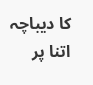کا دیباچہ اتنا پر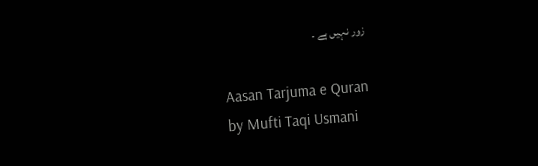زور نہیں ہے ۔

Aasan Tarjuma e Quran
by Mufti Taqi Usmani